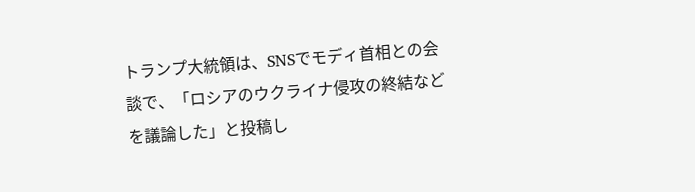トランプ大統領は、SNSでモディ首相との会談で、「ロシアのウクライナ侵攻の終結などを議論した」と投稿し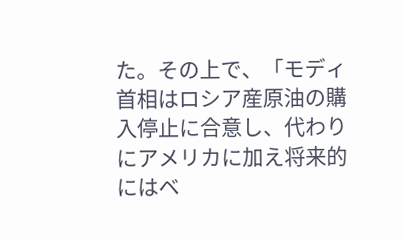た。その上で、「モディ首相はロシア産原油の購入停止に合意し、代わりにアメリカに加え将来的にはベ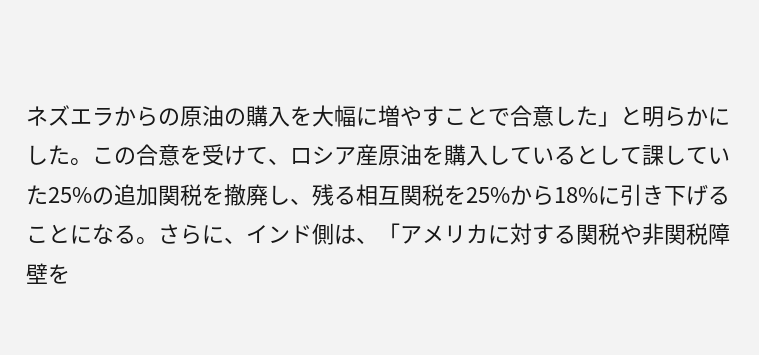ネズエラからの原油の購入を大幅に増やすことで合意した」と明らかにした。この合意を受けて、ロシア産原油を購入しているとして課していた25%の追加関税を撤廃し、残る相互関税を25%から18%に引き下げることになる。さらに、インド側は、「アメリカに対する関税や非関税障壁を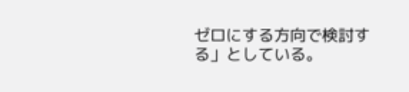ゼロにする方向で検討する」としている。